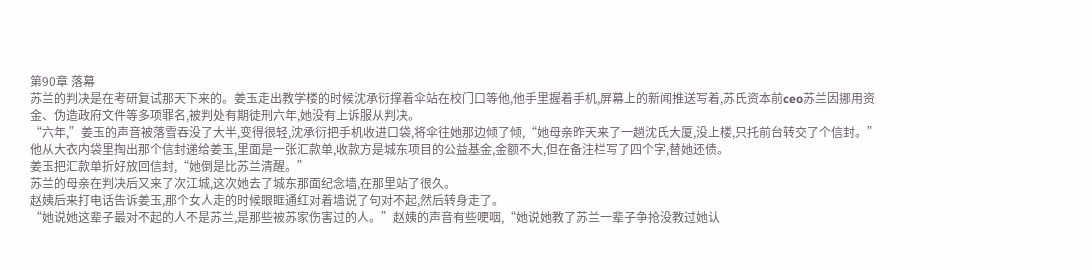第90章 落幕
苏兰的判决是在考研复试那天下来的。姜玉走出教学楼的时候沈承衍撑着伞站在校门口等他,他手里握着手机,屏幕上的新闻推送写着,苏氏资本前ceo苏兰因挪用资金、伪造政府文件等多项罪名,被判处有期徒刑六年,她没有上诉服从判决。
“六年,”姜玉的声音被落雪吞没了大半,变得很轻,沈承衍把手机收进口袋,将伞往她那边倾了倾,“她母亲昨天来了一趟沈氏大厦,没上楼,只托前台转交了个信封。”
他从大衣内袋里掏出那个信封递给姜玉,里面是一张汇款单,收款方是城东项目的公益基金,金额不大,但在备注栏写了四个字,替她还债。
姜玉把汇款单折好放回信封,“她倒是比苏兰清醒。”
苏兰的母亲在判决后又来了次江城,这次她去了城东那面纪念墙,在那里站了很久。
赵姨后来打电话告诉姜玉,那个女人走的时候眼眶通红对着墙说了句对不起,然后转身走了。
“她说她这辈子最对不起的人不是苏兰,是那些被苏家伤害过的人。”赵姨的声音有些哽咽,“她说她教了苏兰一辈子争抢没教过她认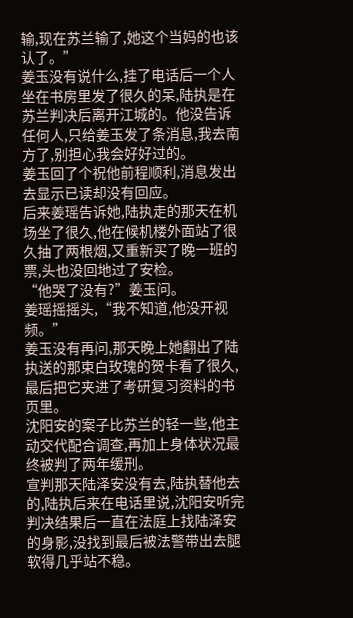输,现在苏兰输了,她这个当妈的也该认了。”
姜玉没有说什么,挂了电话后一个人坐在书房里发了很久的呆,陆执是在苏兰判决后离开江城的。他没告诉任何人,只给姜玉发了条消息,我去南方了,别担心我会好好过的。
姜玉回了个祝他前程顺利,消息发出去显示已读却没有回应。
后来姜瑶告诉她,陆执走的那天在机场坐了很久,他在候机楼外面站了很久抽了两根烟,又重新买了晚一班的票,头也没回地过了安检。
“他哭了没有?”姜玉问。
姜瑶摇摇头,“我不知道,他没开视频。”
姜玉没有再问,那天晚上她翻出了陆执送的那束白玫瑰的贺卡看了很久,最后把它夹进了考研复习资料的书页里。
沈阳安的案子比苏兰的轻一些,他主动交代配合调查,再加上身体状况最终被判了两年缓刑。
宣判那天陆泽安没有去,陆执替他去的,陆执后来在电话里说,沈阳安听完判决结果后一直在法庭上找陆泽安的身影,没找到最后被法警带出去腿软得几乎站不稳。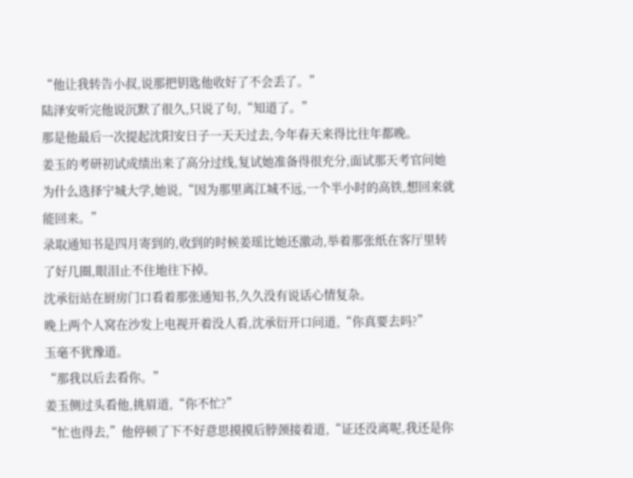“他让我转告小叔,说那把钥匙他收好了不会丢了。”
陆泽安听完他说沉默了很久,只说了句,“知道了。”
那是他最后一次提起沈阳安日子一天天过去,今年春天来得比往年都晚。
姜玉的考研初试成绩出来了高分过线,复试她准备得很充分,面试那天考官问她为什么选择宁城大学,她说,“因为那里离江城不远,一个半小时的高铁,想回来就能回来。”
录取通知书是四月寄到的,收到的时候姜瑶比她还激动,举着那张纸在客厅里转了好几圈,眼泪止不住地往下掉。
沈承衍站在厨房门口看着那张通知书,久久没有说话心情复杂。
晚上两个人窝在沙发上电视开着没人看,沈承衍开口问道,“你真要去吗?”
玉毫不犹豫道。
“那我以后去看你。”
姜玉侧过头看他,挑眉道,“你不忙?”
“忙也得去,”他停顿了下不好意思摸摸后脖颈接着道,“证还没离呢,我还是你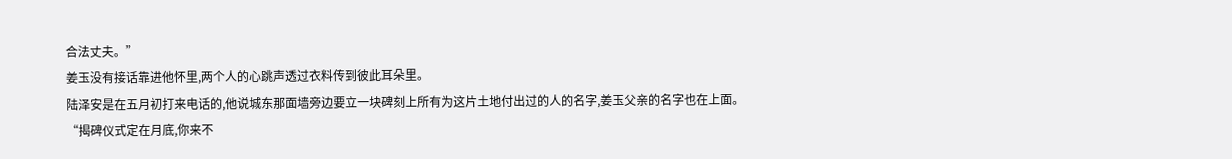合法丈夫。”
姜玉没有接话靠进他怀里,两个人的心跳声透过衣料传到彼此耳朵里。
陆泽安是在五月初打来电话的,他说城东那面墙旁边要立一块碑刻上所有为这片土地付出过的人的名字,姜玉父亲的名字也在上面。
“揭碑仪式定在月底,你来不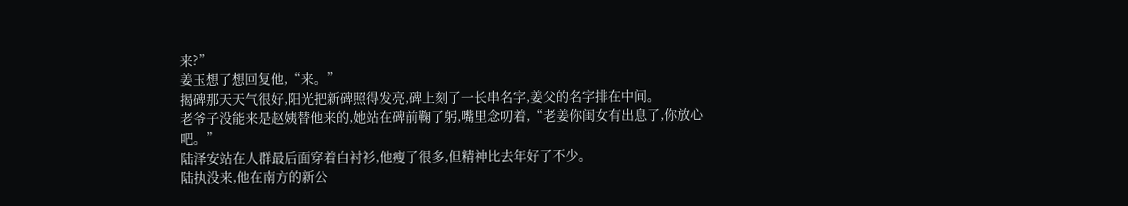来?”
姜玉想了想回复他,“来。”
揭碑那天天气很好,阳光把新碑照得发亮,碑上刻了一长串名字,姜父的名字排在中间。
老爷子没能来是赵姨替他来的,她站在碑前鞠了躬,嘴里念叨着,“老姜你闺女有出息了,你放心吧。”
陆泽安站在人群最后面穿着白衬衫,他瘦了很多,但精神比去年好了不少。
陆执没来,他在南方的新公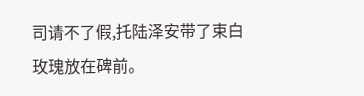司请不了假,托陆泽安带了束白玫瑰放在碑前。